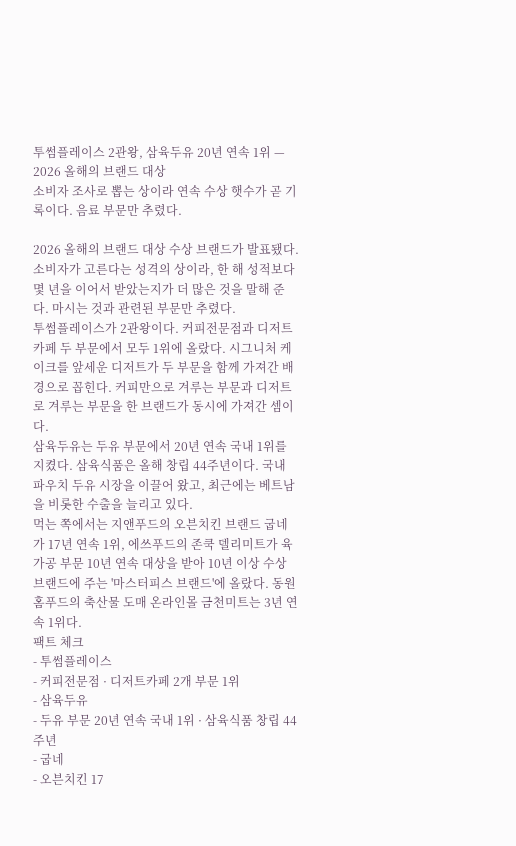투썸플레이스 2관왕, 삼육두유 20년 연속 1위 — 2026 올해의 브랜드 대상
소비자 조사로 뽑는 상이라 연속 수상 햇수가 곧 기록이다. 음료 부문만 추렸다.

2026 올해의 브랜드 대상 수상 브랜드가 발표됐다. 소비자가 고른다는 성격의 상이라, 한 해 성적보다 몇 년을 이어서 받았는지가 더 많은 것을 말해 준다. 마시는 것과 관련된 부문만 추렸다.
투썸플레이스가 2관왕이다. 커피전문점과 디저트카페 두 부문에서 모두 1위에 올랐다. 시그니처 케이크를 앞세운 디저트가 두 부문을 함께 가져간 배경으로 꼽힌다. 커피만으로 겨루는 부문과 디저트로 겨루는 부문을 한 브랜드가 동시에 가져간 셈이다.
삼육두유는 두유 부문에서 20년 연속 국내 1위를 지켰다. 삼육식품은 올해 창립 44주년이다. 국내 파우치 두유 시장을 이끌어 왔고, 최근에는 베트남을 비롯한 수출을 늘리고 있다.
먹는 쪽에서는 지앤푸드의 오븐치킨 브랜드 굽네가 17년 연속 1위, 에쓰푸드의 존쿡 델리미트가 육가공 부문 10년 연속 대상을 받아 10년 이상 수상 브랜드에 주는 '마스터피스 브랜드'에 올랐다. 동원홈푸드의 축산물 도매 온라인몰 금천미트는 3년 연속 1위다.
팩트 체크
- 투썸플레이스
- 커피전문점 · 디저트카페 2개 부문 1위
- 삼육두유
- 두유 부문 20년 연속 국내 1위 · 삼육식품 창립 44주년
- 굽네
- 오븐치킨 17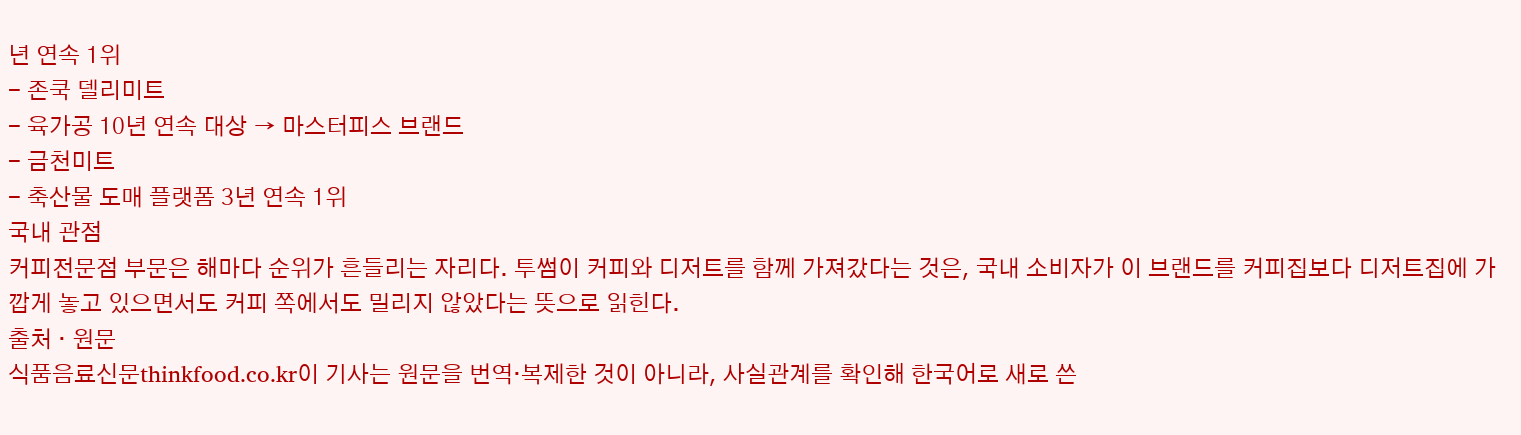년 연속 1위
- 존쿡 델리미트
- 육가공 10년 연속 대상 → 마스터피스 브랜드
- 금천미트
- 축산물 도매 플랫폼 3년 연속 1위
국내 관점
커피전문점 부문은 해마다 순위가 흔들리는 자리다. 투썸이 커피와 디저트를 함께 가져갔다는 것은, 국내 소비자가 이 브랜드를 커피집보다 디저트집에 가깝게 놓고 있으면서도 커피 쪽에서도 밀리지 않았다는 뜻으로 읽힌다.
출처 · 원문
식품음료신문thinkfood.co.kr이 기사는 원문을 번역·복제한 것이 아니라, 사실관계를 확인해 한국어로 새로 쓴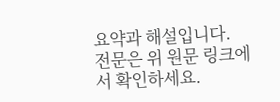요약과 해설입니다. 전문은 위 원문 링크에서 확인하세요.